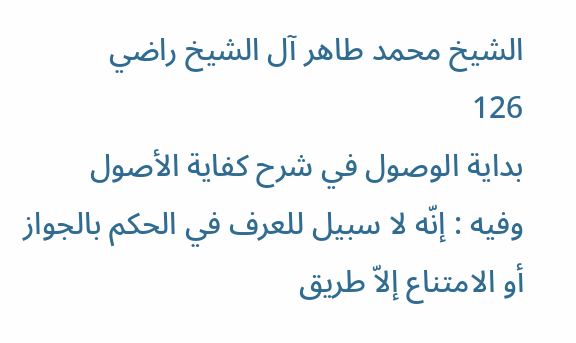الشيخ محمد طاهر آل الشيخ راضي
126
بداية الوصول في شرح كفاية الأصول
وفيه : إنّه لا سبيل للعرف في الحكم بالجواز أو الامتناع إلاّ طريق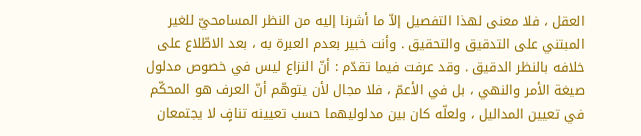العقل ، فلا معنى لهذا التفصيل إلاّ ما أشرنا إليه من النظر المسامحيّ للغير المبتني على التدقيق والتحقيق . وأنت خبير بعدم العبرة به ، بعد الاطّلاع على خلافه بالنظر الدقيق . وقد عرفت فيما تقدّم : أنّ النزاع ليس في خصوص مدلول صيغة الأمر والنهي ، بل في الأعمّ ، فلا مجال لأن يتوهّم أنّ العرف هو المحكّم في تعيين المداليل ، ولعلّه كان بين مدلوليهما حسب تعيينه تنافٍ لا يجتمعان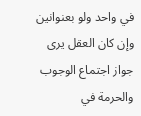في واحد ولو بعنوانين وإن كان العقل يرى جواز اجتماع الوجوب والحرمة في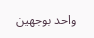واحد بوجهين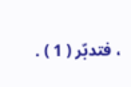، فتدبّر ( 1 ) .